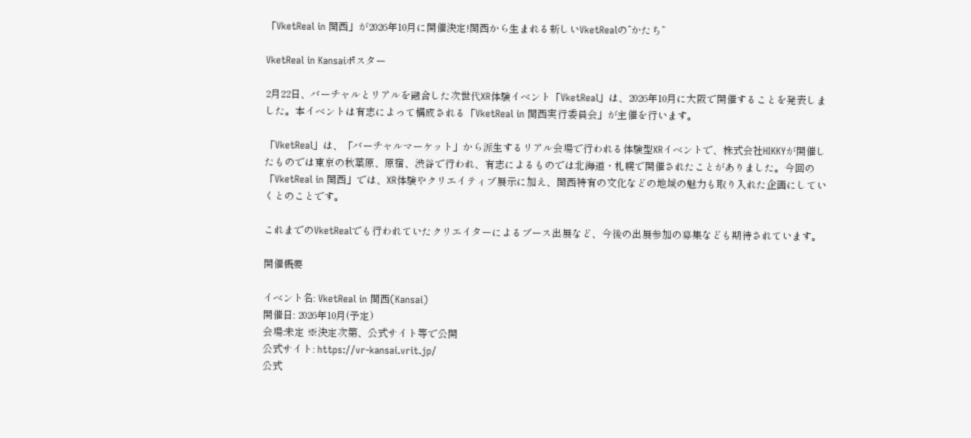「VketReal in 関西」が2026年10月に開催決定!関西から生まれる新しいVketRealの”かたち”

VketReal in Kansaiポスター

2月22日、バーチャルとリアルを融合した次世代XR体験イベント「VketReal」は、2026年10月に大阪で開催することを発表しました。本イベントは有志によって構成される「VketReal in 関西実行委員会」が主催を行います。

「VketReal」は、「バーチャルマーケット」から派生するリアル会場で行われる体験型XRイベントで、株式会社HIKKYが開催したものでは東京の秋葉原、原宿、渋谷で行われ、有志によるものでは北海道・札幌で開催されたことがありました。今回の「VketReal in 関西」では、XR体験やクリエイティブ展示に加え、関西特有の文化などの地域の魅力も取り入れた企画にしていくとのことです。

これまでのVketRealでも行われていたクリエイターによるブース出展など、今後の出展参加の募集なども期待されています。

開催概要

イベント名: VketReal in 関西(Kansai)
開催日: 2026年10月(予定)
会場:未定 ※決定次第、公式サイト等で公開
公式サイト: https://vr-kansai.vrit.jp/
公式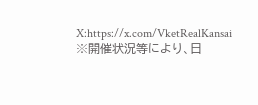X:https://x.com/VketRealKansai
※開催状況等により、日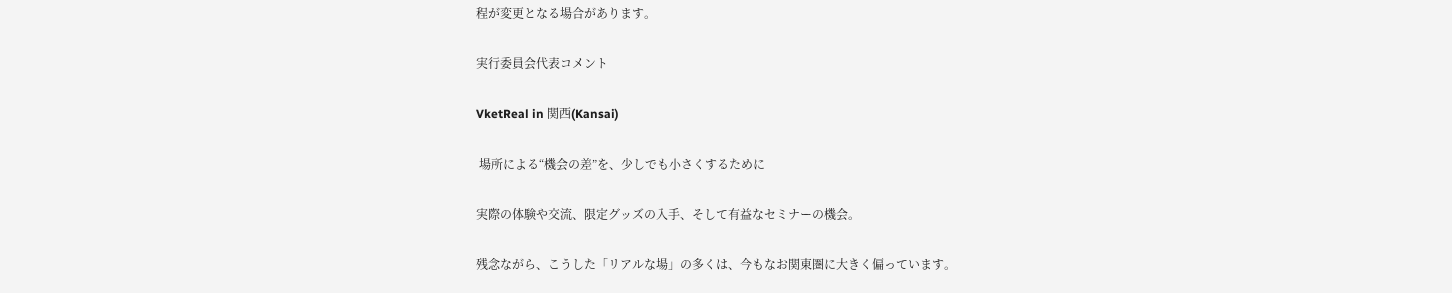程が変更となる場合があります。

実行委員会代表コメント

VketReal in 関西(Kansai)

 場所による“機会の差”を、少しでも小さくするために

実際の体験や交流、限定グッズの入手、そして有益なセミナーの機会。

残念ながら、こうした「リアルな場」の多くは、今もなお関東圏に大きく偏っています。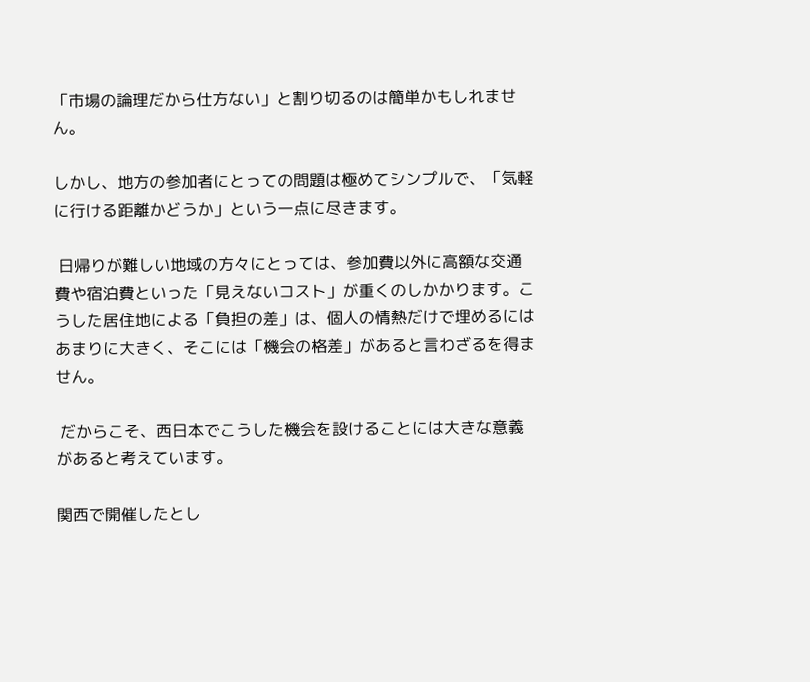「市場の論理だから仕方ない」と割り切るのは簡単かもしれません。

しかし、地方の参加者にとっての問題は極めてシンプルで、「気軽に行ける距離かどうか」という一点に尽きます。

 日帰りが難しい地域の方々にとっては、参加費以外に高額な交通費や宿泊費といった「見えないコスト」が重くのしかかります。こうした居住地による「負担の差」は、個人の情熱だけで埋めるにはあまりに大きく、そこには「機会の格差」があると言わざるを得ません。

 だからこそ、西日本でこうした機会を設けることには大きな意義があると考えています。

関西で開催したとし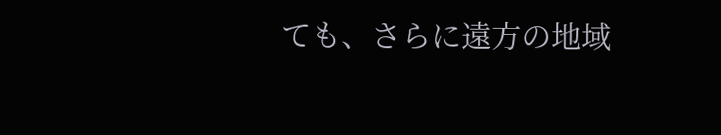ても、さらに遠方の地域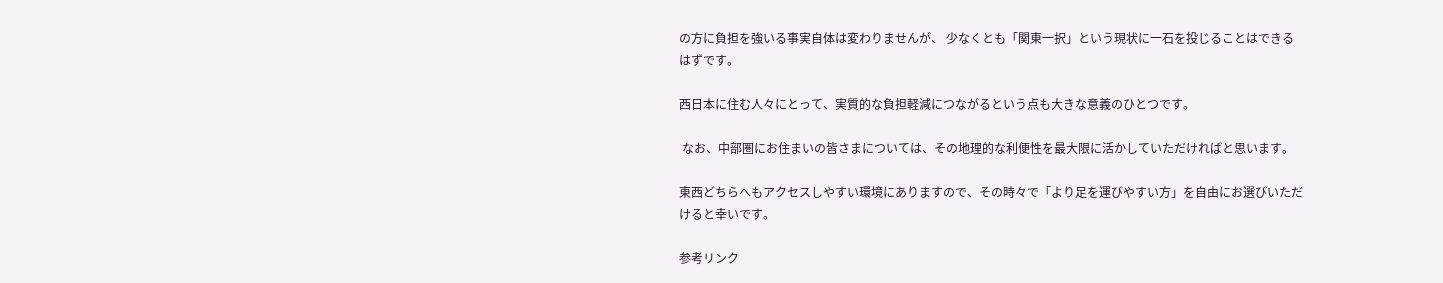の方に負担を強いる事実自体は変わりませんが、 少なくとも「関東一択」という現状に一石を投じることはできるはずです。

西日本に住む人々にとって、実質的な負担軽減につながるという点も大きな意義のひとつです。

 なお、中部圏にお住まいの皆さまについては、その地理的な利便性を最大限に活かしていただければと思います。

東西どちらへもアクセスしやすい環境にありますので、その時々で「より足を運びやすい方」を自由にお選びいただけると幸いです。

参考リンク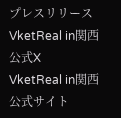プレスリリース
VketReal in関西公式X
VketReal in関西公式サイト